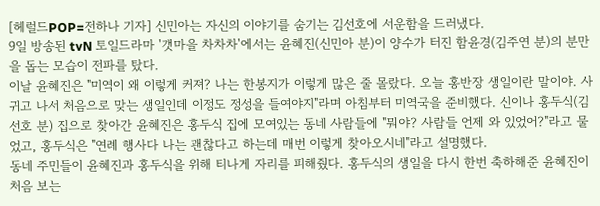[헤럴드POP=전하나 기자] 신민아는 자신의 이야기를 숨기는 김선호에 서운함을 드러냈다.
9일 방송된 tvN 토일드라마 '갯마을 차차차'에서는 윤혜진(신민아 분)이 양수가 터진 함윤경(김주연 분)의 분만을 돕는 모습이 전파를 탔다.
이날 윤혜진은 "미역이 왜 이렇게 커져? 나는 한봉지가 이렇게 많은 줄 몰랐다. 오늘 홍반장 생일이란 말이야. 사귀고 나서 처음으로 맞는 생일인데 이정도 정성을 들여야지"라며 아침부터 미역국을 준비했다. 신이나 홍두식(김선호 분) 집으로 찾아간 윤혜진은 홍두식 집에 모여있는 동네 사람들에 "뭐야? 사람들 언제 와 있었어?"라고 물었고, 홍두식은 "연례 행사다 나는 괜찮다고 하는데 매번 이렇게 찾아오시네"라고 설명했다.
동네 주민들이 윤혜진과 홍두식을 위해 티나게 자리를 피해줬다. 홍두식의 생일을 다시 한번 축하해준 윤혜진이 처음 보는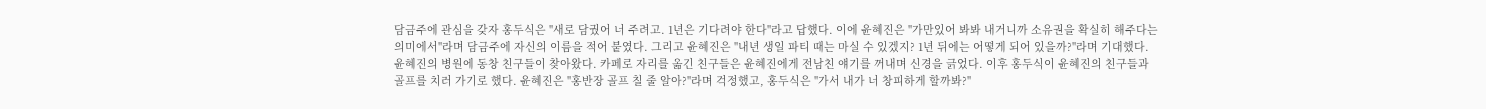담금주에 관심을 갖자 홍두식은 "새로 담궜어 너 주려고. 1년은 기다려야 한다"라고 답했다. 이에 윤혜진은 "가만있어 봐봐 내거니까 소유권을 확실히 해주다는 의미에서"라며 담금주에 자신의 이름을 적어 붙였다. 그리고 윤혜진은 "내년 생일 파티 때는 마실 수 있겠지? 1년 뒤에는 어떻게 되어 있을까?"라며 기대했다.
윤혜진의 병원에 동창 친구들이 찾아왔다. 카페로 자리를 옮긴 친구들은 윤혜진에게 전남친 얘기를 꺼내며 신경을 긁었다. 이후 홍두식이 윤혜진의 친구들과 골프를 치러 가기로 했다. 윤혜진은 "홍반장 골프 칠 줄 알아?"라며 걱정했고, 홍두식은 "가서 내가 너 창피하게 할까봐?"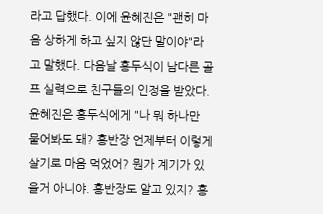라고 답했다. 이에 윤혜진은 "괜히 마음 상하게 하고 싶지 않단 말이야"라고 말했다. 다음날 홍두식이 남다른 골프 실력으로 친구들의 인정을 받았다.
윤혜진은 홍두식에게 "나 뭐 하나만 물어봐도 돼? 홍반장 언제부터 이렇게 살기로 마음 먹었어? 뭔가 계기가 있을거 아니야. 홍반장도 알고 있지? 홍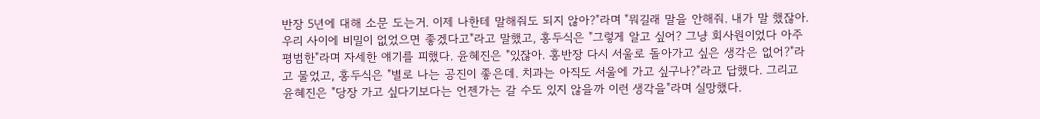반장 5년에 대해 소문 도는거. 이제 나한테 말해줘도 되지 않아?"라며 "뭐길래 말을 안해줘. 내가 말 했잖아. 우리 사이에 비밀이 없었으면 좋겠다고"라고 말했고, 홍두식은 "그렇게 알고 싶어? 그냥 회사원이었다 아주 평범한"라며 자세한 얘기를 피했다. 윤혜진은 "있잖아. 홍반장 다시 서울로 돌아가고 싶은 생각은 없어?"라고 물었고, 홍두식은 "별로 나는 공진이 좋은데. 치과는 아직도 서울에 가고 싶구나?"라고 답했다. 그리고 윤혜진은 "당장 가고 싶다기보다는 언젠가는 갈 수도 있지 않을까 이런 생각을"라며 실망했다.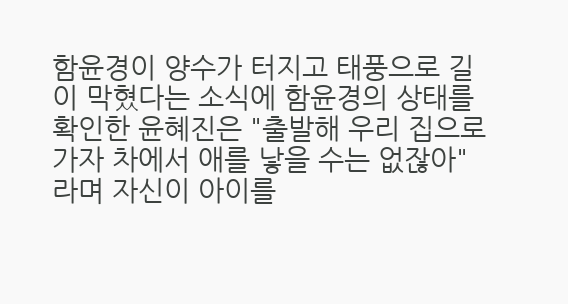함윤경이 양수가 터지고 태풍으로 길이 막혔다는 소식에 함윤경의 상태를 확인한 윤혜진은 "출발해 우리 집으로 가자 차에서 애를 낳을 수는 없잖아"라며 자신이 아이를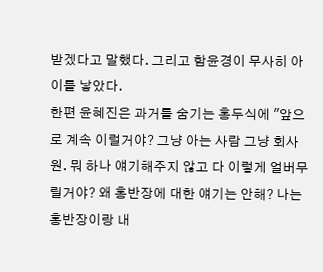받겠다고 말했다. 그리고 함윤경이 무사히 아이를 낳았다.
한편 윤혜진은 과거를 숨기는 홍두식에 "앞으로 계속 이럴거야? 그냥 아는 사람 그냥 회사원. 뭐 하나 얘기해주지 않고 다 이렇게 얼버무릴거야? 왜 홍반장에 대한 얘기는 안해? 나는 홍반장이랑 내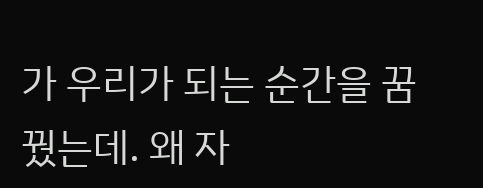가 우리가 되는 순간을 꿈꿨는데. 왜 자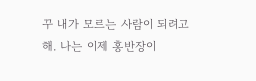꾸 내가 모르는 사람이 되려고 해. 나는 이제 홍반장이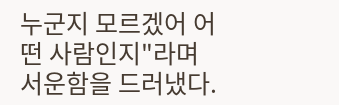누군지 모르겠어 어떤 사람인지"라며 서운함을 드러냈다.